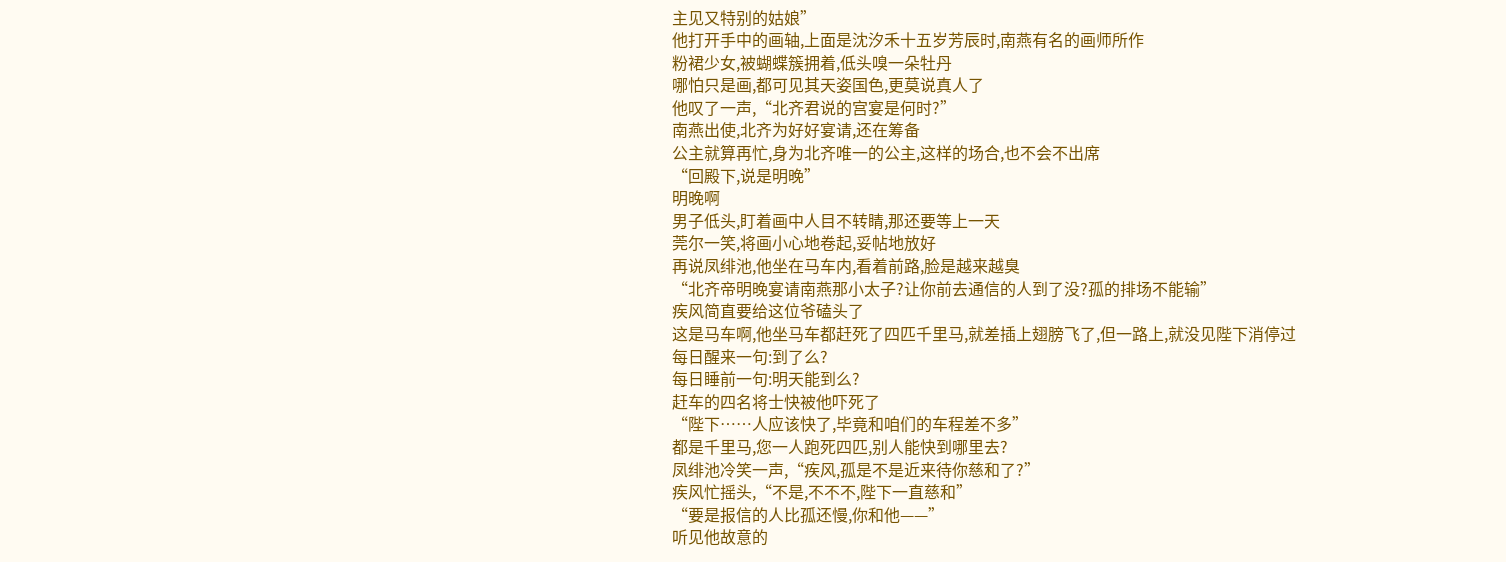主见又特别的姑娘”
他打开手中的画轴,上面是沈汐禾十五岁芳辰时,南燕有名的画师所作
粉裙少女,被蝴蝶簇拥着,低头嗅一朵牡丹
哪怕只是画,都可见其天姿国色,更莫说真人了
他叹了一声,“北齐君说的宫宴是何时?”
南燕出使,北齐为好好宴请,还在筹备
公主就算再忙,身为北齐唯一的公主,这样的场合,也不会不出席
“回殿下,说是明晚”
明晚啊
男子低头,盯着画中人目不转睛,那还要等上一天
莞尔一笑,将画小心地卷起,妥帖地放好
再说凤绯池,他坐在马车内,看着前路,脸是越来越臭
“北齐帝明晚宴请南燕那小太子?让你前去通信的人到了没?孤的排场不能输”
疾风简直要给这位爷磕头了
这是马车啊,他坐马车都赶死了四匹千里马,就差插上翅膀飞了,但一路上,就没见陛下消停过
每日醒来一句:到了么?
每日睡前一句:明天能到么?
赶车的四名将士快被他吓死了
“陛下……人应该快了,毕竟和咱们的车程差不多”
都是千里马,您一人跑死四匹,别人能快到哪里去?
凤绯池冷笑一声,“疾风,孤是不是近来待你慈和了?”
疾风忙摇头,“不是,不不不,陛下一直慈和”
“要是报信的人比孤还慢,你和他——”
听见他故意的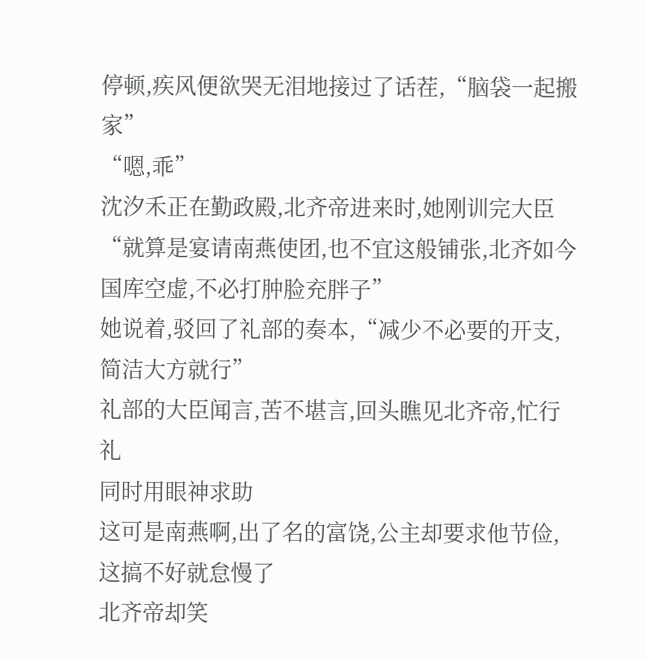停顿,疾风便欲哭无泪地接过了话茬,“脑袋一起搬家”
“嗯,乖”
沈汐禾正在勤政殿,北齐帝进来时,她刚训完大臣
“就算是宴请南燕使团,也不宜这般铺张,北齐如今国库空虚,不必打肿脸充胖子”
她说着,驳回了礼部的奏本,“减少不必要的开支,简洁大方就行”
礼部的大臣闻言,苦不堪言,回头瞧见北齐帝,忙行礼
同时用眼神求助
这可是南燕啊,出了名的富饶,公主却要求他节俭,这搞不好就怠慢了
北齐帝却笑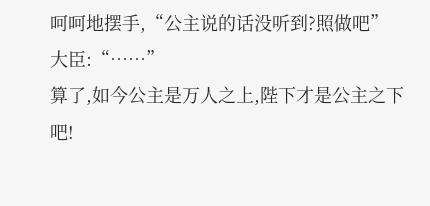呵呵地摆手,“公主说的话没听到?照做吧”
大臣:“……”
算了,如今公主是万人之上,陛下才是公主之下吧!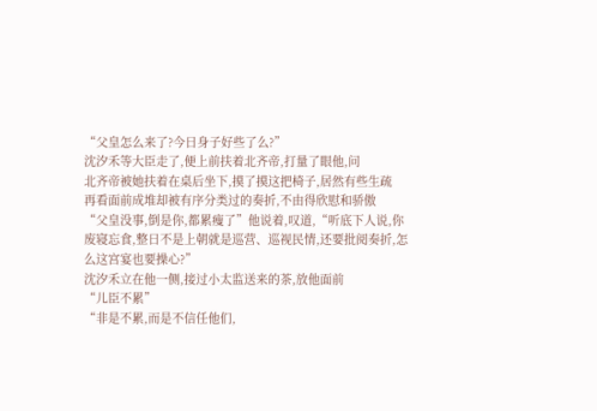“父皇怎么来了?今日身子好些了么?”
沈汐禾等大臣走了,便上前扶着北齐帝,打量了眼他,问
北齐帝被她扶着在桌后坐下,摸了摸这把椅子,居然有些生疏
再看面前成堆却被有序分类过的奏折,不由得欣慰和骄傲
“父皇没事,倒是你,都累瘦了”他说着,叹道,“听底下人说,你废寝忘食,整日不是上朝就是巡营、巡视民情,还要批阅奏折,怎么这宫宴也要操心?”
沈汐禾立在他一侧,接过小太监送来的茶,放他面前
“儿臣不累”
“非是不累,而是不信任他们,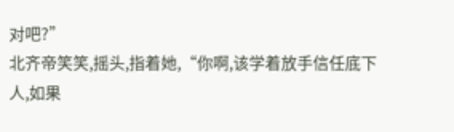对吧?”
北齐帝笑笑,摇头,指着她,“你啊,该学着放手信任底下人,如果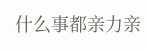什么事都亲力亲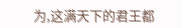为,这满天下的君王都